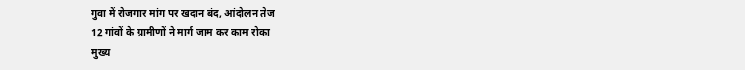गुवा में रोजगार मांग पर खदान बंद, आंदोलन तेज
12 गांवों के ग्रामीणों ने मार्ग जाम कर काम रोका
मुख्य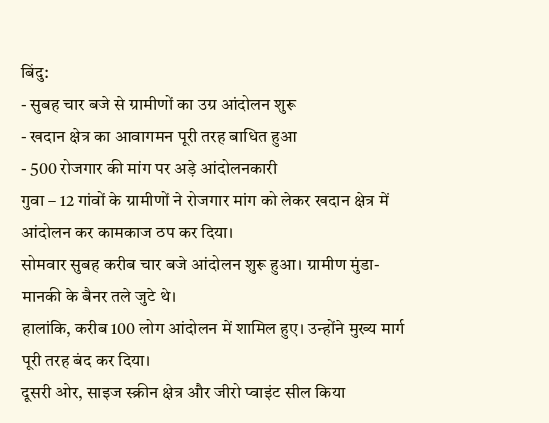बिंदु:
- सुबह चार बजे से ग्रामीणों का उग्र आंदोलन शुरू
- खदान क्षेत्र का आवागमन पूरी तरह बाधित हुआ
- 500 रोजगार की मांग पर अड़े आंदोलनकारी
गुवा – 12 गांवों के ग्रामीणों ने रोजगार मांग को लेकर खदान क्षेत्र में आंदोलन कर कामकाज ठप कर दिया।
सोमवार सुबह करीब चार बजे आंदोलन शुरू हुआ। ग्रामीण मुंडा-मानकी के बैनर तले जुटे थे।
हालांकि, करीब 100 लोग आंदोलन में शामिल हुए। उन्होंने मुख्य मार्ग पूरी तरह बंद कर दिया।
दूसरी ओर, साइज स्क्रीन क्षेत्र और जीरो प्वाइंट सील किया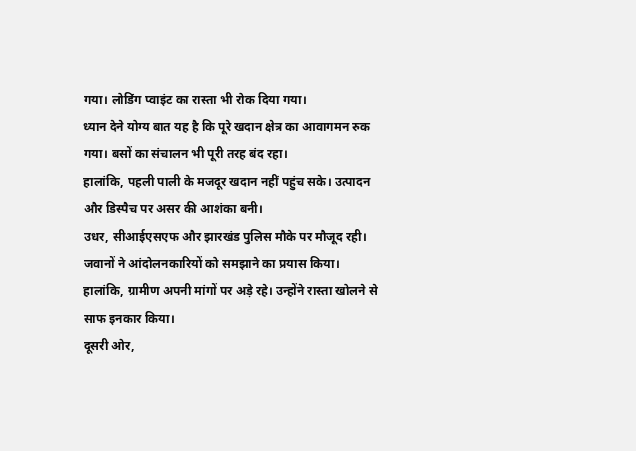गया। लोडिंग प्वाइंट का रास्ता भी रोक दिया गया।
ध्यान देने योग्य बात यह है कि पूरे खदान क्षेत्र का आवागमन रुक गया। बसों का संचालन भी पूरी तरह बंद रहा।
हालांकि, पहली पाली के मजदूर खदान नहीं पहुंच सके। उत्पादन और डिस्पैच पर असर की आशंका बनी।
उधर, सीआईएसएफ और झारखंड पुलिस मौके पर मौजूद रही। जवानों ने आंदोलनकारियों को समझाने का प्रयास किया।
हालांकि, ग्रामीण अपनी मांगों पर अड़े रहे। उन्होंने रास्ता खोलने से साफ इनकार किया।
दूसरी ओर,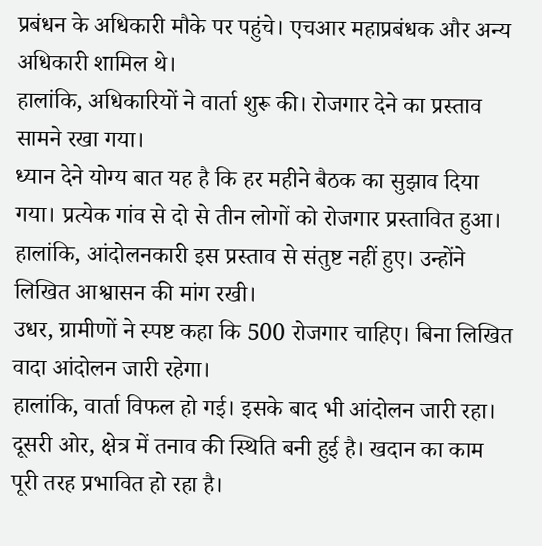प्रबंधन के अधिकारी मौके पर पहुंचे। एचआर महाप्रबंधक और अन्य अधिकारी शामिल थे।
हालांकि, अधिकारियों ने वार्ता शुरू की। रोजगार देने का प्रस्ताव सामने रखा गया।
ध्यान देने योग्य बात यह है कि हर महीने बैठक का सुझाव दिया गया। प्रत्येक गांव से दो से तीन लोगों को रोजगार प्रस्तावित हुआ।
हालांकि, आंदोलनकारी इस प्रस्ताव से संतुष्ट नहीं हुए। उन्होंने लिखित आश्वासन की मांग रखी।
उधर, ग्रामीणों ने स्पष्ट कहा कि 500 रोजगार चाहिए। बिना लिखित वादा आंदोलन जारी रहेगा।
हालांकि, वार्ता विफल हो गई। इसके बाद भी आंदोलन जारी रहा।
दूसरी ओर, क्षेत्र में तनाव की स्थिति बनी हुई है। खदान का काम पूरी तरह प्रभावित हो रहा है।